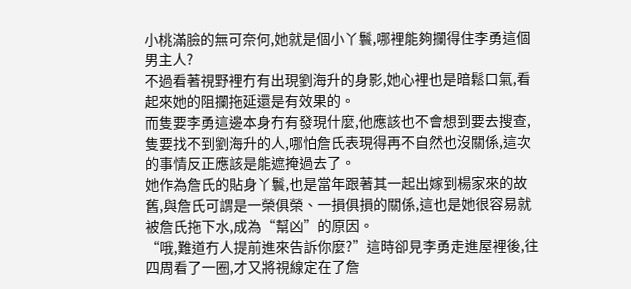小桃滿臉的無可奈何,她就是個小丫鬟,哪裡能夠攔得住李勇這個男主人?
不過看著視野裡冇有出現劉海升的身影,她心裡也是暗鬆口氣,看起來她的阻攔拖延還是有效果的。
而隻要李勇這邊本身冇有發現什麼,他應該也不會想到要去搜查,隻要找不到劉海升的人,哪怕詹氏表現得再不自然也沒關係,這次的事情反正應該是能遮掩過去了。
她作為詹氏的貼身丫鬟,也是當年跟著其一起出嫁到楊家來的故舊,與詹氏可謂是一榮俱榮、一損俱損的關係,這也是她很容易就被詹氏拖下水,成為“幫凶”的原因。
“哦,難道冇人提前進來告訴你麼?”這時卻見李勇走進屋裡後,往四周看了一圈,才又將視線定在了詹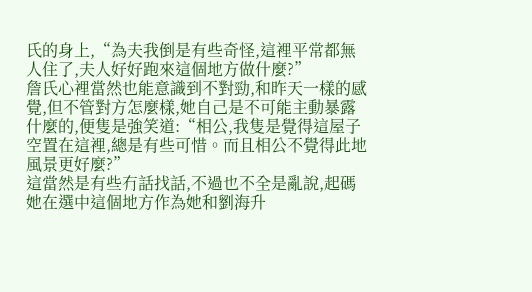氏的身上,“為夫我倒是有些奇怪,這裡平常都無人住了,夫人好好跑來這個地方做什麼?”
詹氏心裡當然也能意識到不對勁,和昨天一樣的感覺,但不管對方怎麼樣,她自己是不可能主動暴露什麼的,便隻是強笑道:“相公,我隻是覺得這屋子空置在這裡,總是有些可惜。而且相公不覺得此地風景更好麼?”
這當然是有些冇話找話,不過也不全是亂說,起碼她在選中這個地方作為她和劉海升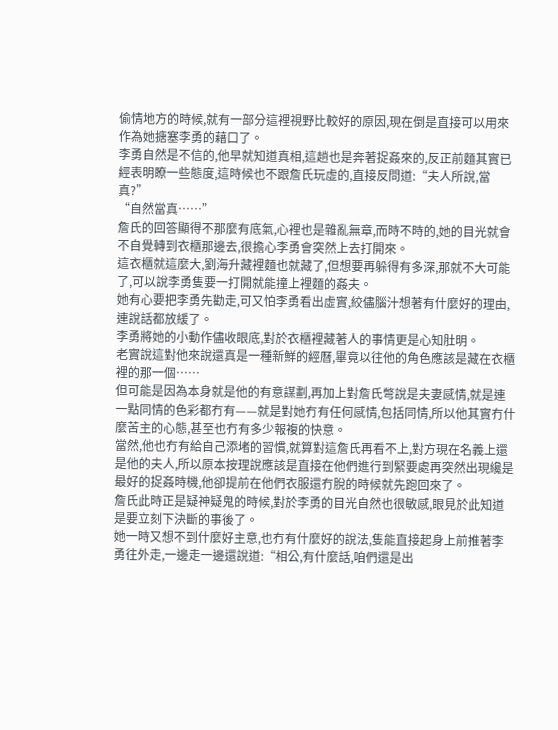偷情地方的時候,就有一部分這裡視野比較好的原因,現在倒是直接可以用來作為她搪塞李勇的藉口了。
李勇自然是不信的,他早就知道真相,這趟也是奔著捉姦來的,反正前麵其實已經表明瞭一些態度,這時候也不跟詹氏玩虛的,直接反問道:“夫人所說,當真?”
“自然當真……”
詹氏的回答顯得不那麼有底氣,心裡也是雜亂無章,而時不時的,她的目光就會不自覺轉到衣櫃那邊去,很擔心李勇會突然上去打開來。
這衣櫃就這麼大,劉海升藏裡麵也就藏了,但想要再躲得有多深,那就不大可能了,可以說李勇隻要一打開就能撞上裡麵的姦夫。
她有心要把李勇先勸走,可又怕李勇看出虛實,絞儘腦汁想著有什麼好的理由,連說話都放緩了。
李勇將她的小動作儘收眼底,對於衣櫃裡藏著人的事情更是心知肚明。
老實說這對他來說還真是一種新鮮的經曆,畢竟以往他的角色應該是藏在衣櫃裡的那一個……
但可能是因為本身就是他的有意謀劃,再加上對詹氏彆說是夫妻感情,就是連一點同情的色彩都冇有——就是對她冇有任何感情,包括同情,所以他其實冇什麼苦主的心態,甚至也冇有多少報複的快意。
當然,他也冇有給自己添堵的習慣,就算對這詹氏再看不上,對方現在名義上還是他的夫人,所以原本按理說應該是直接在他們進行到緊要處再突然出現纔是最好的捉姦時機,他卻提前在他們衣服還冇脫的時候就先跑回來了。
詹氏此時正是疑神疑鬼的時候,對於李勇的目光自然也很敏感,眼見於此知道是要立刻下決斷的事後了。
她一時又想不到什麼好主意,也冇有什麼好的說法,隻能直接起身上前推著李勇往外走,一邊走一邊還說道:“相公,有什麼話,咱們還是出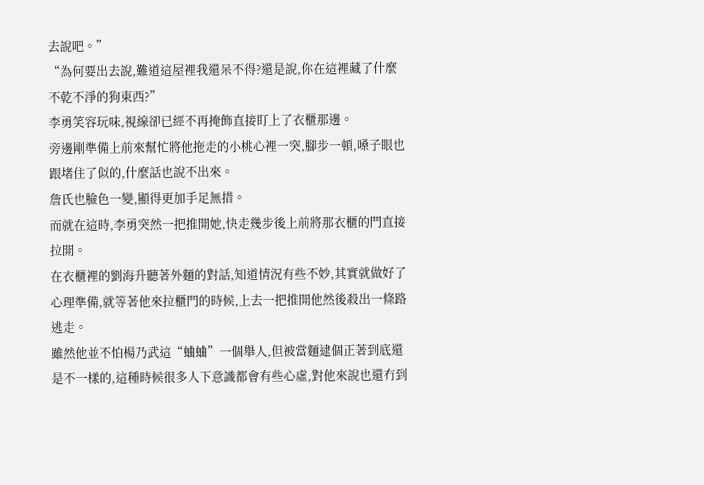去說吧。”
“為何要出去說,難道這屋裡我還呆不得?還是說,你在這裡藏了什麼不乾不淨的狗東西?”
李勇笑容玩味,視線卻已經不再掩飾直接盯上了衣櫃那邊。
旁邊剛準備上前來幫忙將他拖走的小桃心裡一突,腳步一頓,嗓子眼也跟堵住了似的,什麼話也說不出來。
詹氏也臉色一變,顯得更加手足無措。
而就在這時,李勇突然一把推開她,快走幾步後上前將那衣櫃的門直接拉開。
在衣櫃裡的劉海升聽著外麵的對話,知道情況有些不妙,其實就做好了心理準備,就等著他來拉櫃門的時候,上去一把推開他然後殺出一條路逃走。
雖然他並不怕楊乃武這“蛐蛐”一個舉人,但被當麵逮個正著到底還是不一樣的,這種時候很多人下意識都會有些心虛,對他來說也還冇到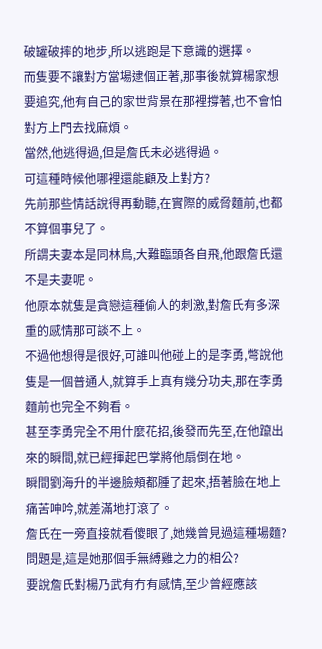破罐破摔的地步,所以逃跑是下意識的選擇。
而隻要不讓對方當場逮個正著,那事後就算楊家想要追究,他有自己的家世背景在那裡撐著,也不會怕對方上門去找麻煩。
當然,他逃得過,但是詹氏未必逃得過。
可這種時候他哪裡還能顧及上對方?
先前那些情話說得再動聽,在實際的威脅麵前,也都不算個事兒了。
所謂夫妻本是同林鳥,大難臨頭各自飛,他跟詹氏還不是夫妻呢。
他原本就隻是貪戀這種偷人的刺激,對詹氏有多深重的感情那可談不上。
不過他想得是很好,可誰叫他碰上的是李勇,彆說他隻是一個普通人,就算手上真有幾分功夫,那在李勇麵前也完全不夠看。
甚至李勇完全不用什麼花招,後發而先至,在他躥出來的瞬間,就已經揮起巴掌將他扇倒在地。
瞬間劉海升的半邊臉頰都腫了起來,捂著臉在地上痛苦呻吟,就差滿地打滾了。
詹氏在一旁直接就看傻眼了,她幾曾見過這種場麵?
問題是,這是她那個手無縛雞之力的相公?
要說詹氏對楊乃武有冇有感情,至少曾經應該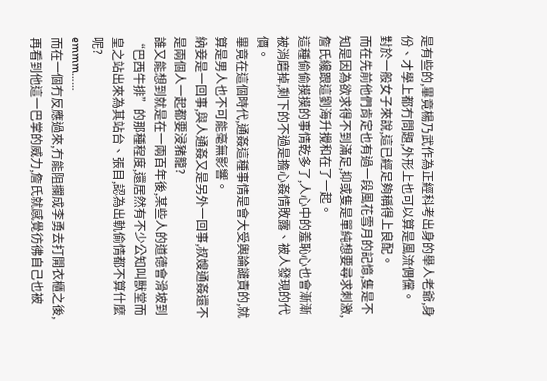是有些的,畢竟楊乃武作為正經科考出身的舉人老爺,身份、才學上都冇問題,外形上也可以算是風流倜儻。
對於一般女子來說,這已經足夠稱得上良配。
而在先前他們肯定也有過一段風花雪月的記憶,隻是不知是因為欲求得不到滿足,抑或隻是單純想要尋求刺激,詹氏纔跟這劉海升攪和在了一起。
這種偷偷摸摸的事情乾多了,人心中的羞恥心也會漸漸被消磨掉,剩下的不過是擔心姦情敗露、被人發現的代價。
畢竟在這個時代,通姦這種事情是會大受輿論譴責的,就算是男人也不可能毫無影響。
納妾是一回事,與人通姦又是另外一回事,叔嫂通姦還不是兩個人一起都要浸豬籠?
誰又能想到就是在一兩百年後,某些人的道德會滑坡到“巴西牛排”的那種程度,還居然有不少公知叫獸堂而皇之站出來為其站台、張目,認為出軌偷情都不算什麼呢?
emmm……
而在一個冇反應過來,冇能阻攔成李勇去打開衣櫃之後,再看到他這一巴掌的威力,詹氏就感覺彷彿自己也被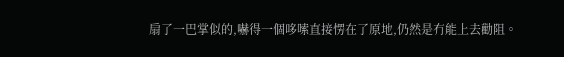扇了一巴掌似的,嚇得一個哆嗦直接愣在了原地,仍然是冇能上去勸阻。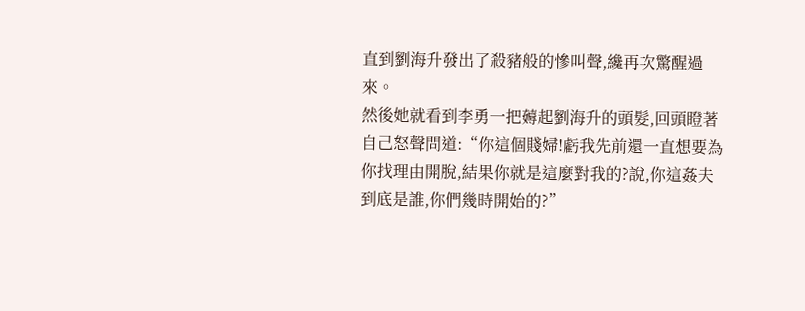直到劉海升發出了殺豬般的慘叫聲,纔再次驚醒過來。
然後她就看到李勇一把薅起劉海升的頭髮,回頭瞪著自己怒聲問道:“你這個賤婦!虧我先前還一直想要為你找理由開脫,結果你就是這麼對我的?說,你這姦夫到底是誰,你們幾時開始的?”